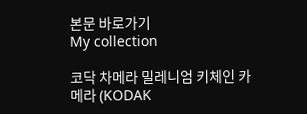본문 바로가기
My collection

코닥 차메라 밀레니엄 키체인 카메라 (KODAK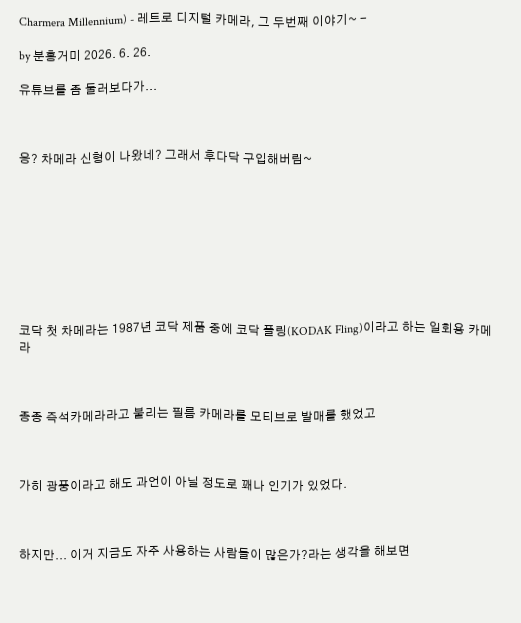Charmera Millennium) - 레트로 디지털 카메라, 그 두번째 이야기~ -

by 분홍거미 2026. 6. 26.

유튜브를 좀 둘러보다가...



응? 차메라 신형이 나왔네? 그래서 후다닥 구입해버림~









코닥 첫 차메라는 1987년 코닥 제품 중에 코닥 플링(KODAK Fling)이라고 하는 일회용 카메라



종종 즉석카메라라고 불리는 필름 카메라를 모티브로 발매를 했었고



가히 광풍이라고 해도 과언이 아닐 정도로 꽤나 인기가 있었다.



하지만... 이거 지금도 자주 사용하는 사람들이 많은가?라는 생각을 해보면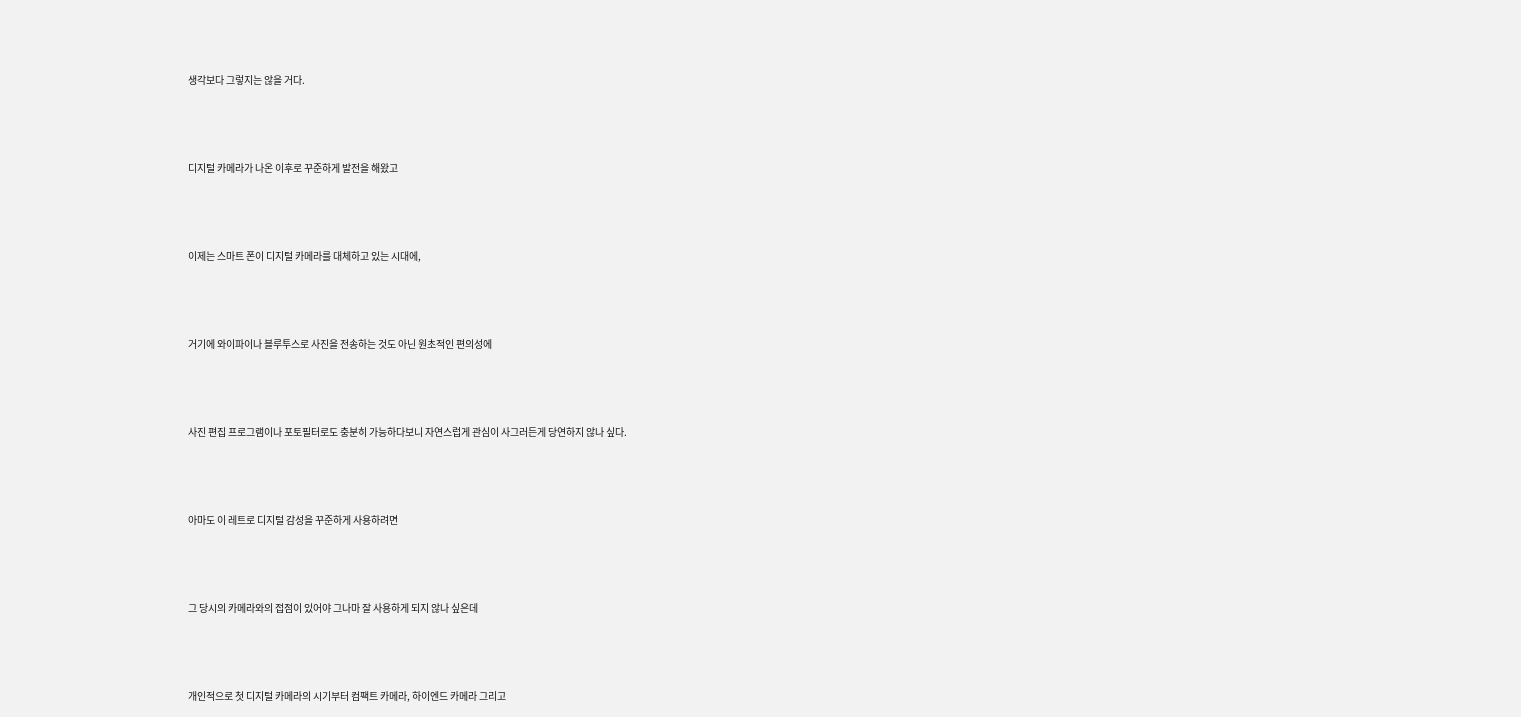생각보다 그렇지는 않을 거다.



디지털 카메라가 나온 이후로 꾸준하게 발전을 해왔고



이제는 스마트 폰이 디지털 카메라를 대체하고 있는 시대에,



거기에 와이파이나 블루투스로 사진을 전송하는 것도 아닌 원초적인 편의성에



사진 편집 프로그램이나 포토필터로도 충분히 가능하다보니 자연스럽게 관심이 사그러든게 당연하지 않나 싶다.



아마도 이 레트로 디지털 감성을 꾸준하게 사용하려면



그 당시의 카메라와의 접점이 있어야 그나마 잘 사용하게 되지 않나 싶은데



개인적으로 첫 디지털 카메라의 시기부터 컴팩트 카메라, 하이엔드 카메라 그리고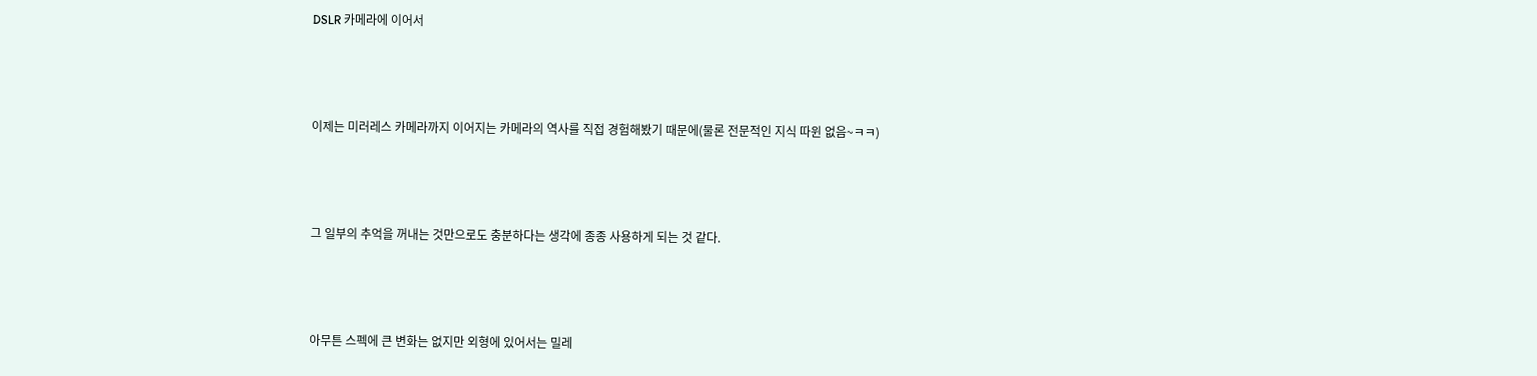DSLR 카메라에 이어서



이제는 미러레스 카메라까지 이어지는 카메라의 역사를 직접 경험해봤기 때문에(물론 전문적인 지식 따윈 없음~ㅋㅋ)



그 일부의 추억을 꺼내는 것만으로도 충분하다는 생각에 종종 사용하게 되는 것 같다.



아무튼 스펙에 큰 변화는 없지만 외형에 있어서는 밀레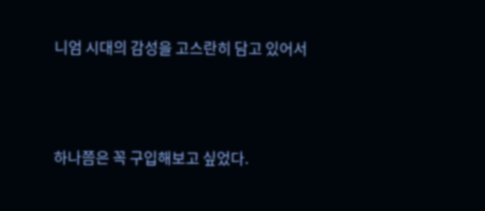니엄 시대의 감성을 고스란히 담고 있어서



하나쯤은 꼭 구입해보고 싶었다.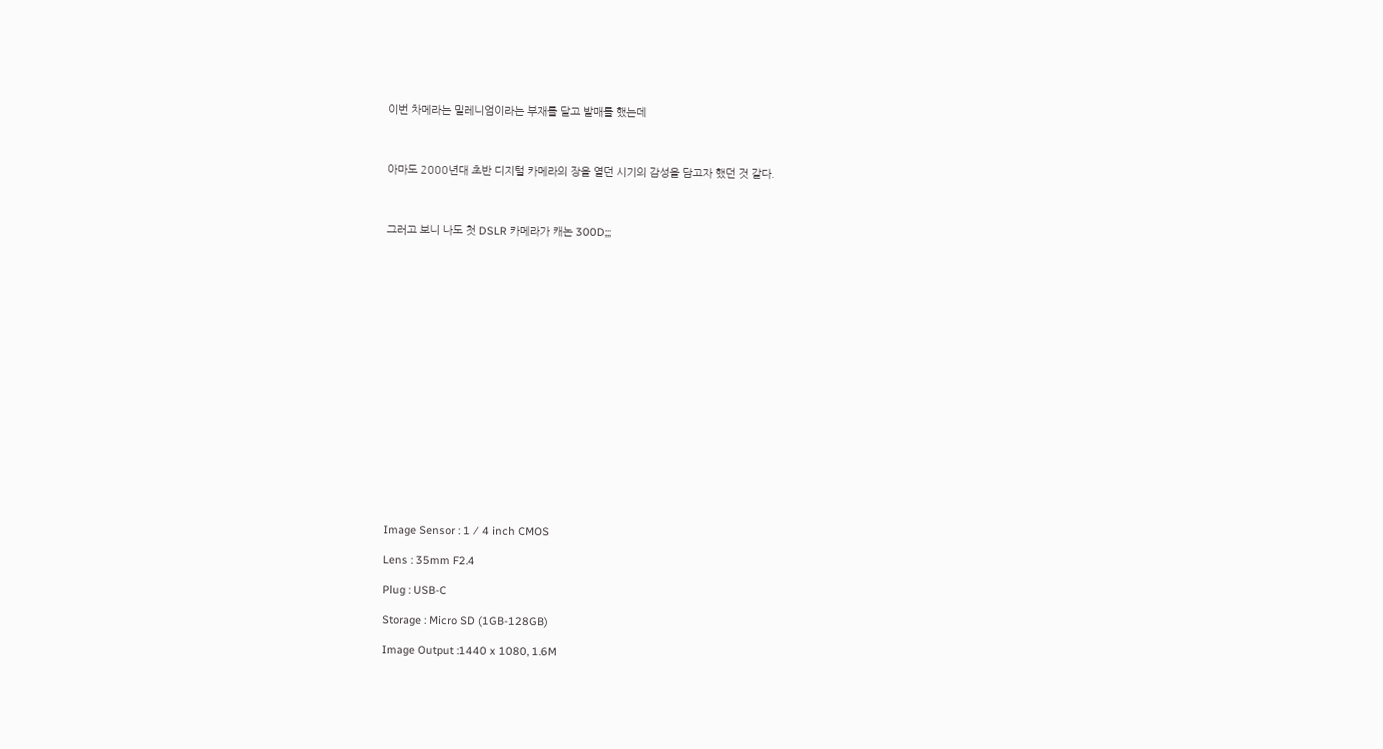이번 차메라는 밀레니엄이라는 부재를 달고 발매를 했는데



아마도 2000년대 초반 디지털 카메라의 장을 열던 시기의 감성을 담고자 했던 것 같다.



그러고 보니 나도 첫 DSLR 카메라가 캐논 300D;;;



















Image Sensor : 1 ⁄ 4 inch CMOS

Lens : 35mm F2.4

Plug : USB-C

Storage : Micro SD (1GB-128GB)

Image Output :1440 x 1080, 1.6M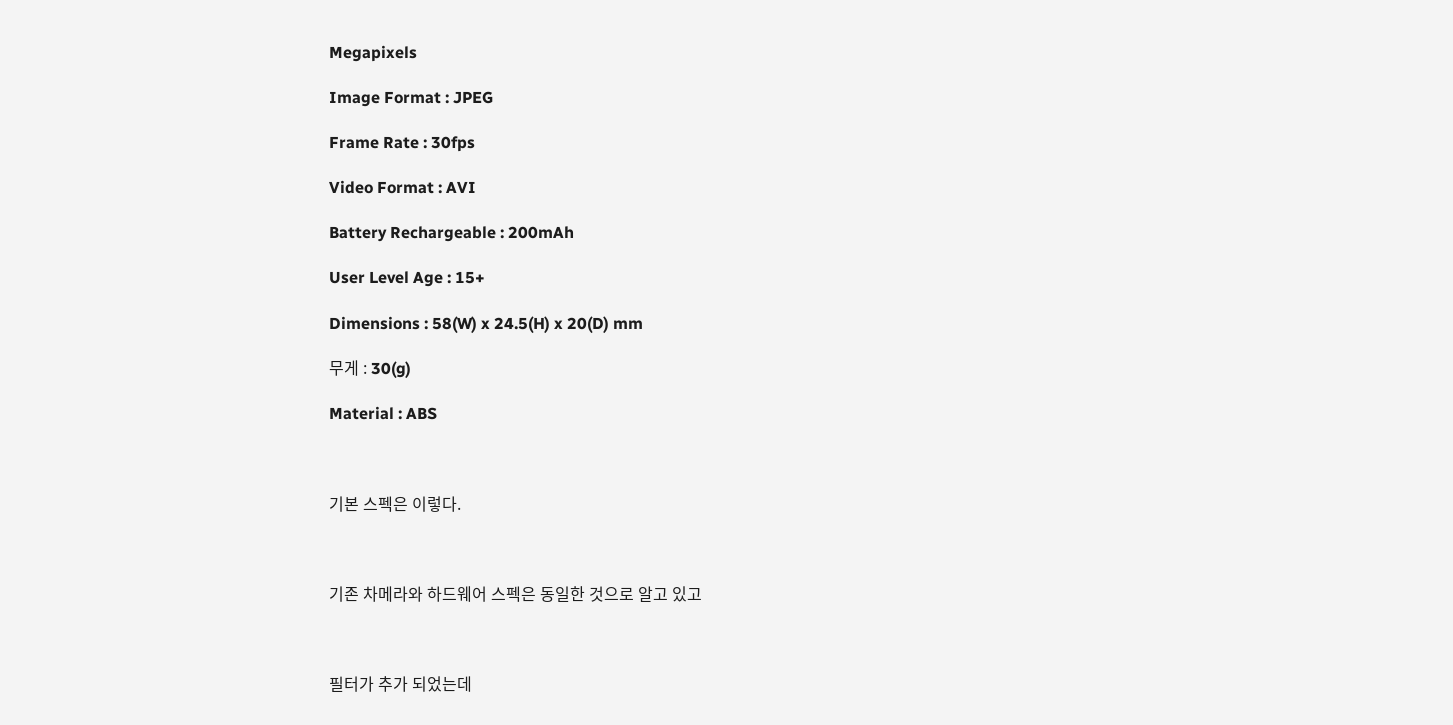Megapixels

Image Format : JPEG

Frame Rate : 30fps

Video Format : AVI

Battery Rechargeable : 200mAh

User Level Age : 15+

Dimensions : 58(W) x 24.5(H) x 20(D) mm

무게 : 30(g)

Material : ABS



기본 스펙은 이렇다.



기존 차메라와 하드웨어 스펙은 동일한 것으로 알고 있고



필터가 추가 되었는데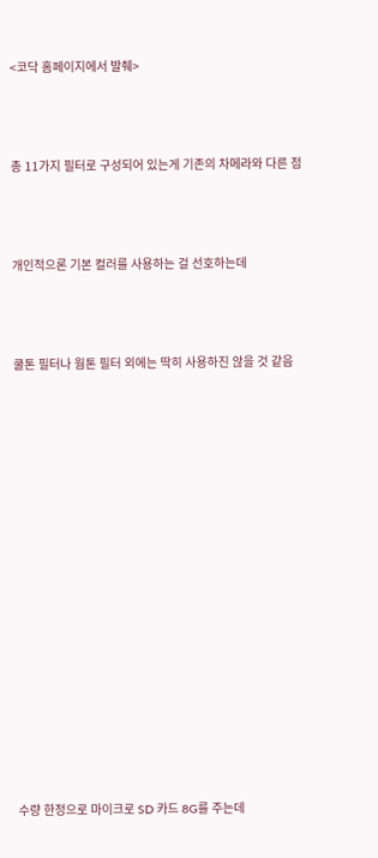<코닥 홈페이지에서 발췌>



총 11가지 필터로 구성되어 있는게 기존의 차메라와 다른 점



개인적으론 기본 컬러를 사용하는 걸 선호하는데



쿨톤 필터나 웜톤 필터 외에는 딱히 사용하진 않을 것 같음

















수량 한정으로 마이크로 SD 카드 8G를 주는데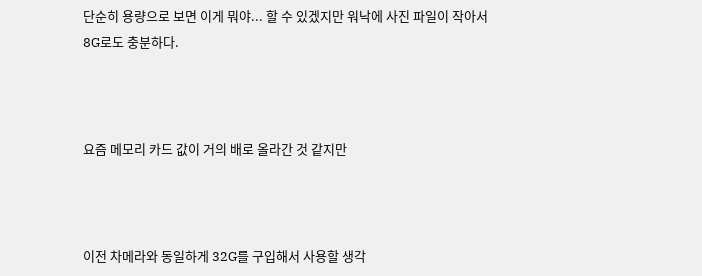단순히 용량으로 보면 이게 뭐야... 할 수 있겠지만 워낙에 사진 파일이 작아서 8G로도 충분하다.



요즘 메모리 카드 값이 거의 배로 올라간 것 같지만



이전 차메라와 동일하게 32G를 구입해서 사용할 생각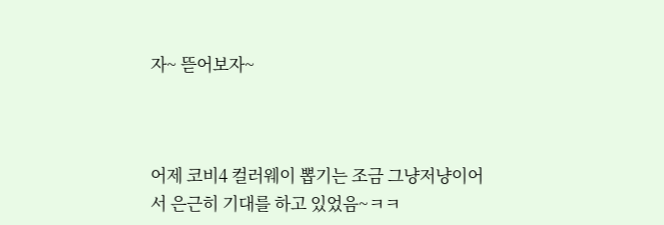자~ 뜯어보자~



어제 코비4 컬러웨이 뽑기는 조금 그냥저냥이어서 은근히 기대를 하고 있었음~ㅋㅋ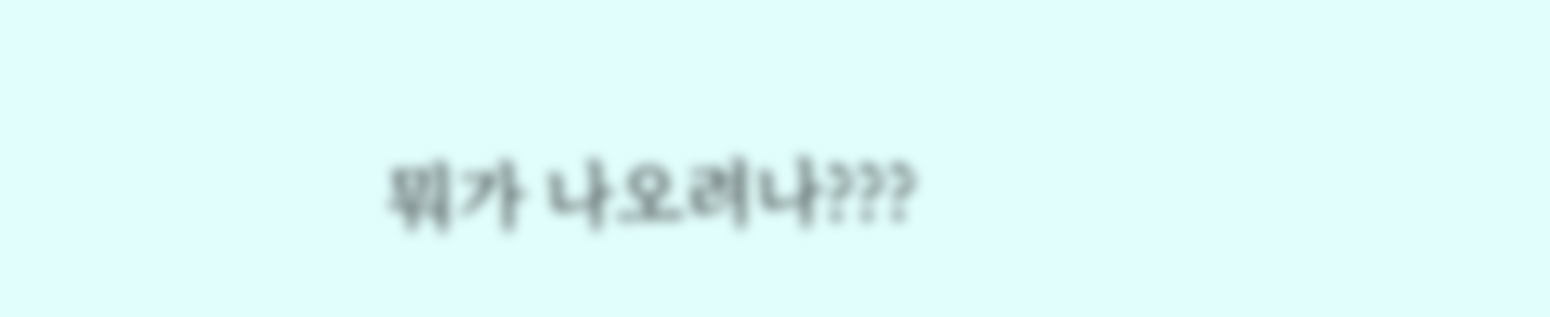뭐가 나오려나???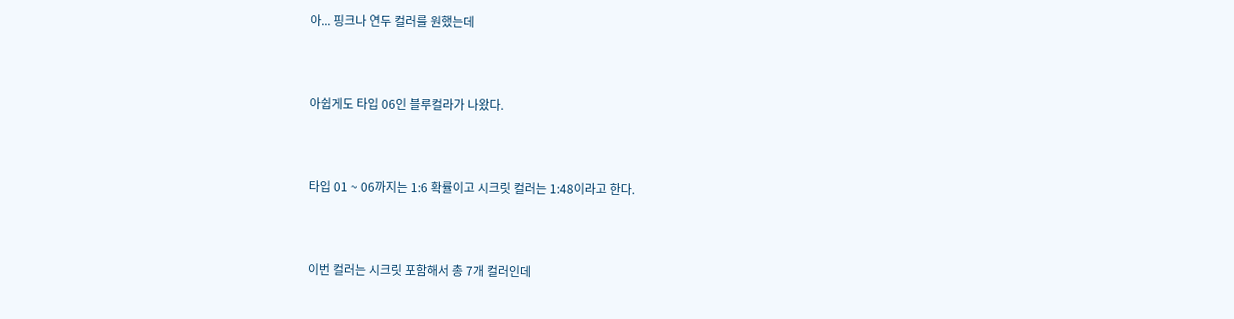아... 핑크나 연두 컬러를 원했는데



아쉽게도 타입 06인 블루컬라가 나왔다.



타입 01 ~ 06까지는 1:6 확률이고 시크릿 컬러는 1:48이라고 한다.



이번 컬러는 시크릿 포함해서 총 7개 컬러인데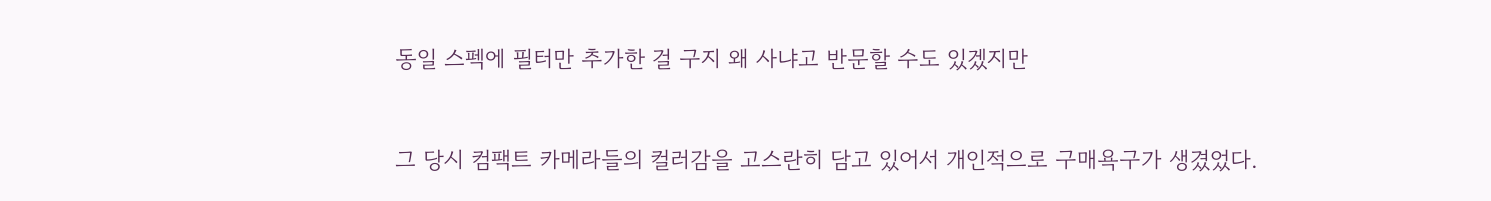동일 스펙에 필터만 추가한 걸 구지 왜 사냐고 반문할 수도 있겠지만



그 당시 컴팩트 카메라들의 컬러감을 고스란히 담고 있어서 개인적으로 구매욕구가 생겼었다.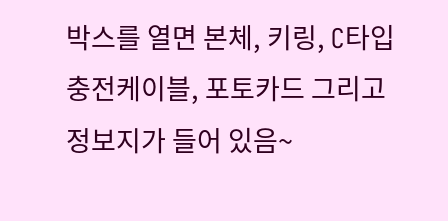박스를 열면 본체, 키링, C타입 충전케이블, 포토카드 그리고 정보지가 들어 있음~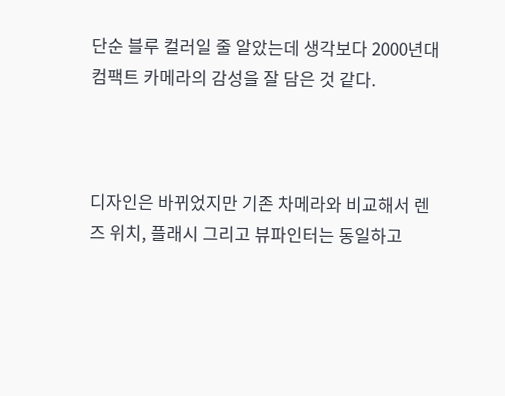단순 블루 컬러일 줄 알았는데 생각보다 2000년대 컴팩트 카메라의 감성을 잘 담은 것 같다.



디자인은 바뀌었지만 기존 차메라와 비교해서 렌즈 위치, 플래시 그리고 뷰파인터는 동일하고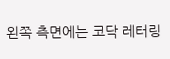왼쪽 측면에는 코닥 레터링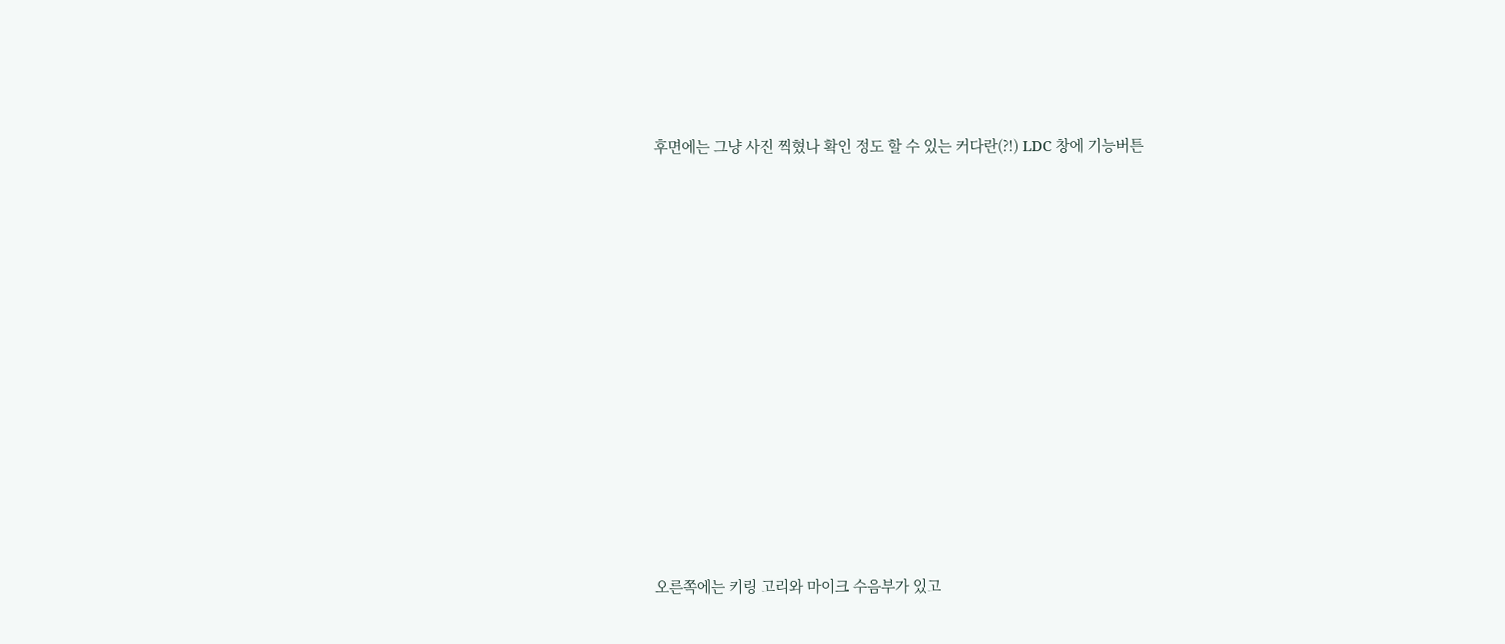후면에는 그냥 사진 찍혔나 확인 정도 할 수 있는 커다란(?!) LDC 창에 기능버튼



















오른쪽에는 키링 고리와 마이크 수음부가 있고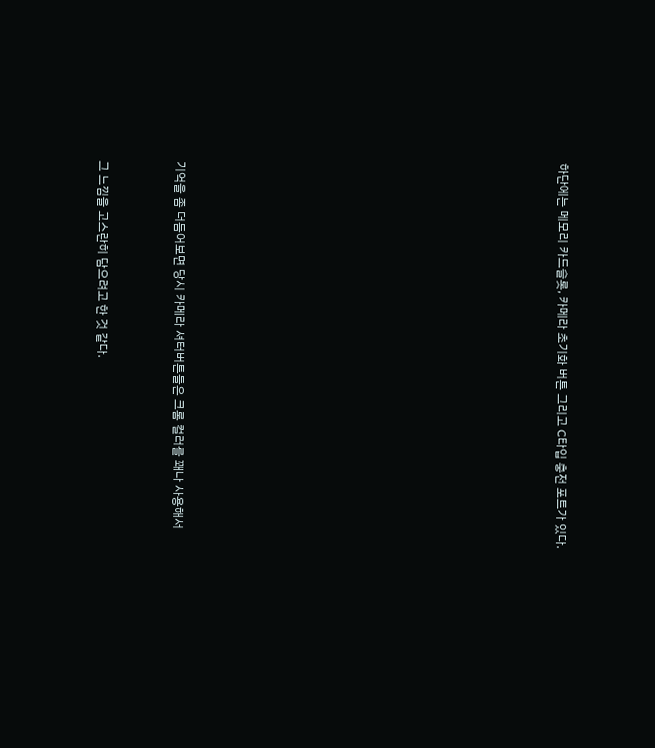하단에는 메모리 카드슬롯, 카메라 초기화 버튼 그리고 C타입 충전 포트가 있다.



















기억을 좀 더듬어보면 당시 카메라 셔터버튼들은 크롬 컬러를 꽤나 사용해서



그 느낌을 고스란히 담으려고 한 것 같다.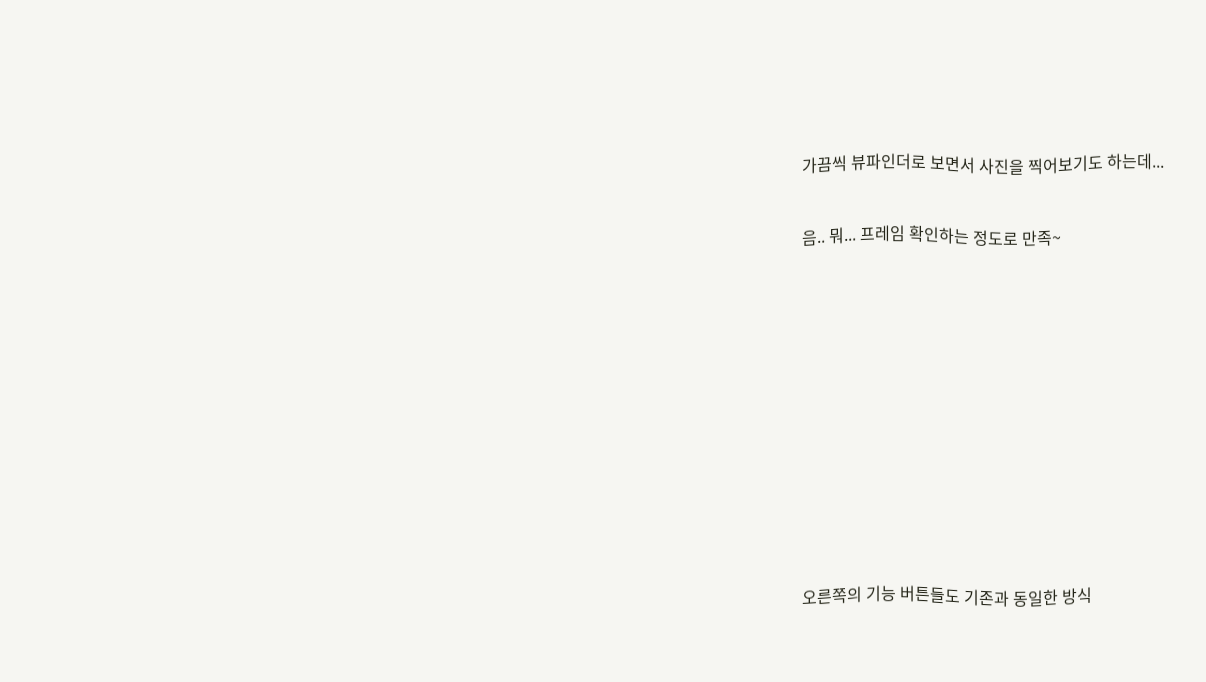가끔씩 뷰파인더로 보면서 사진을 찍어보기도 하는데...



음.. 뭐... 프레임 확인하는 정도로 만족~



















오른쪽의 기능 버튼들도 기존과 동일한 방식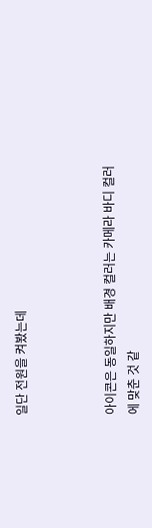일단 전원을 켜봤는데



아이콘은 동일하지만 배경 컬러는 카메라 바디 컬러에 맞춘 것 같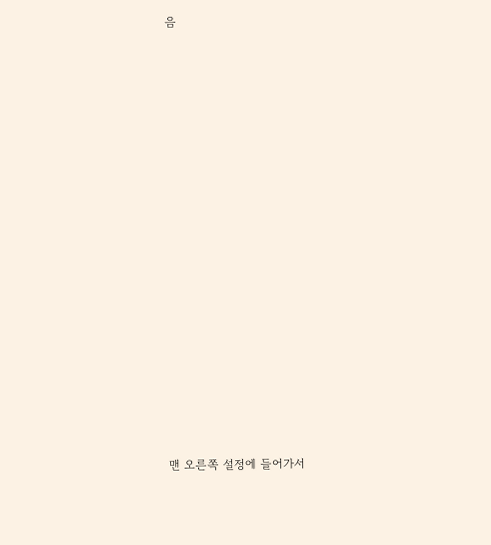음



















맨 오른쪽 설정에 들어가서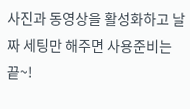사진과 동영상을 활성화하고 날짜 세팅만 해주면 사용준비는 끝~!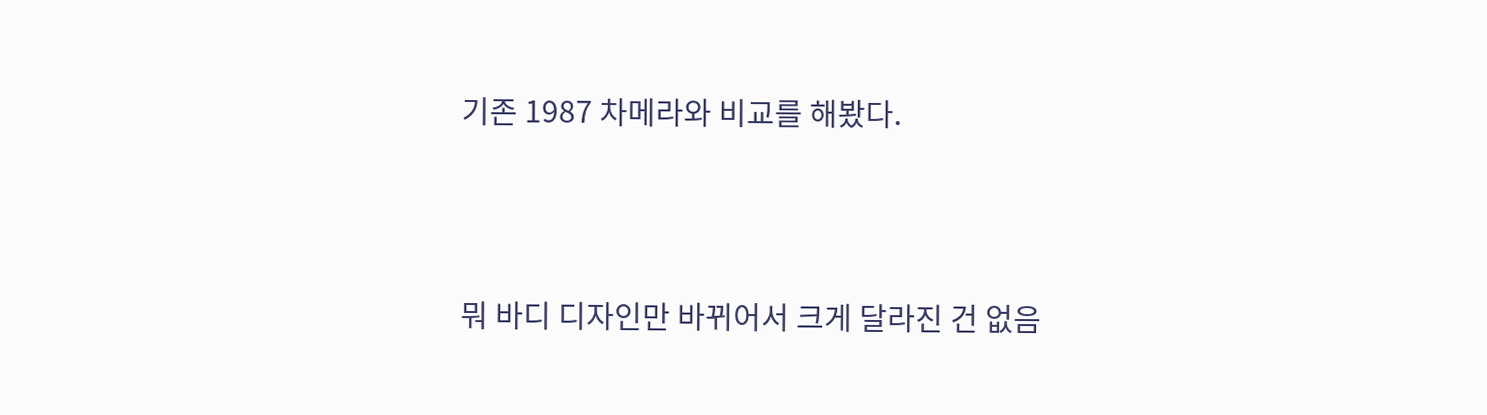기존 1987 차메라와 비교를 해봤다.



뭐 바디 디자인만 바뀌어서 크게 달라진 건 없음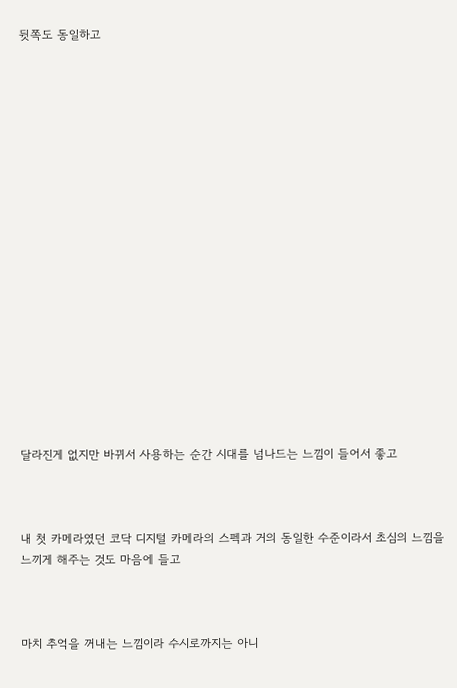뒷쪽도 동일하고



















달라진게 없지만 바뀌서 사용하는 순간 시대를 넘나드는 느낌이 들어서 좋고



내 첫 카메라였던 코닥 디지털 카메라의 스펙과 거의 동일한 수준이라서 초심의 느낌을 느끼게 해주는 것도 마음에 들고



마치 추억을 꺼내는 느낌이라 수시로까지는 아니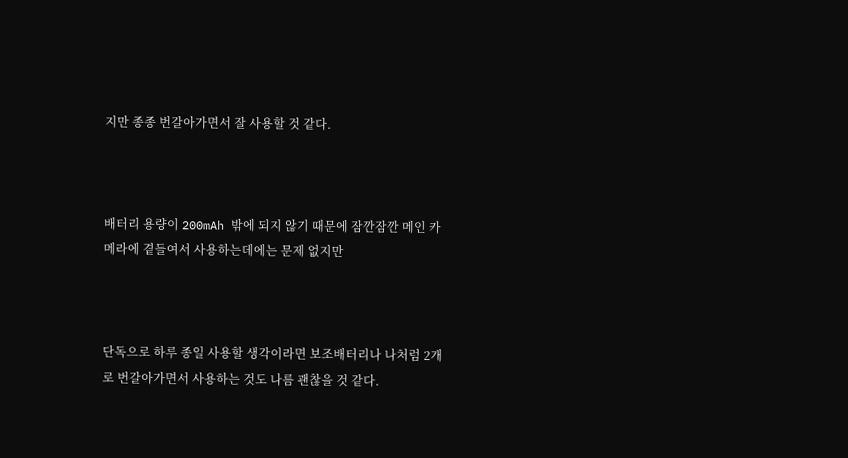지만 종종 번갈아가면서 잘 사용할 것 같다.



배터리 용량이 200mAh 밖에 되지 않기 때문에 잠깐잠깐 메인 카메라에 곁들여서 사용하는데에는 문제 없지만



단독으로 하루 종일 사용할 생각이라면 보조배터리나 나처럼 2개로 번갈아가면서 사용하는 것도 나름 괜찮을 것 같다.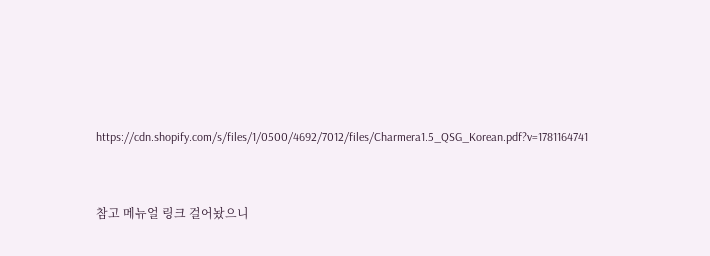https://cdn.shopify.com/s/files/1/0500/4692/7012/files/Charmera1.5_QSG_Korean.pdf?v=1781164741



참고 메뉴얼 링크 걸어놨으니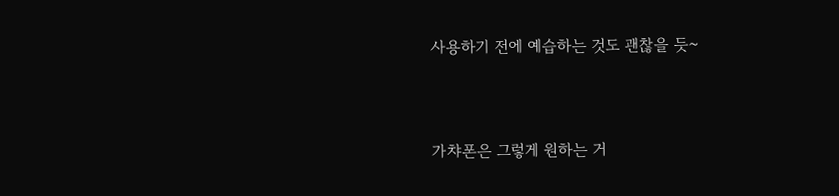사용하기 전에 예습하는 것도 괜찮을 듯~



가챠폰은 그렇게 원하는 거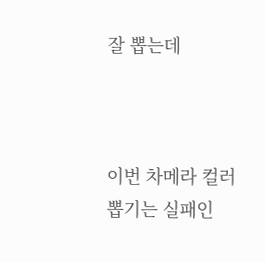잘 뽑는데



이번 차메라 컬러 뽑기는 실패인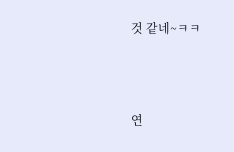것 같네~ㅋㅋ



연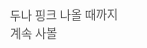두나 핑크 나올 때까지 계속 사볼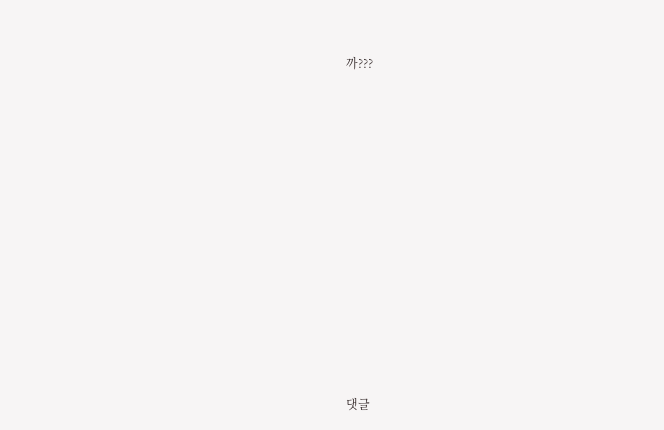까???













댓글